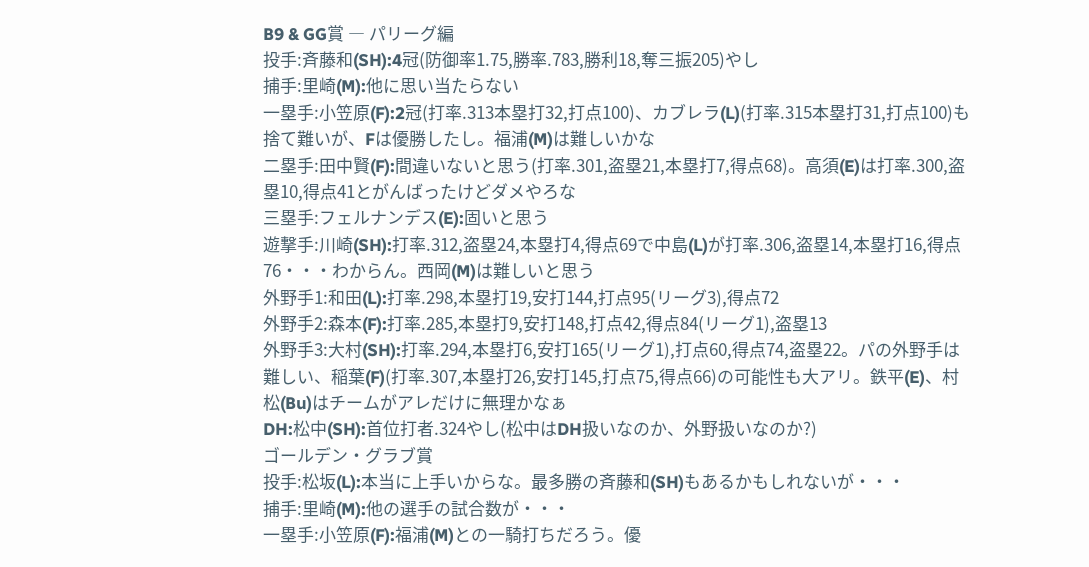B9 & GG賞 ― パリーグ編
投手:斉藤和(SH):4冠(防御率1.75,勝率.783,勝利18,奪三振205)やし
捕手:里崎(M):他に思い当たらない
一塁手:小笠原(F):2冠(打率.313本塁打32,打点100)、カブレラ(L)(打率.315本塁打31,打点100)も捨て難いが、Fは優勝したし。福浦(M)は難しいかな
二塁手:田中賢(F):間違いないと思う(打率.301,盗塁21,本塁打7,得点68)。高須(E)は打率.300,盗塁10,得点41とがんばったけどダメやろな
三塁手:フェルナンデス(E):固いと思う
遊撃手:川崎(SH):打率.312,盗塁24,本塁打4,得点69で中島(L)が打率.306,盗塁14,本塁打16,得点76・・・わからん。西岡(M)は難しいと思う
外野手1:和田(L):打率.298,本塁打19,安打144,打点95(リーグ3),得点72
外野手2:森本(F):打率.285,本塁打9,安打148,打点42,得点84(リーグ1),盗塁13
外野手3:大村(SH):打率.294,本塁打6,安打165(リーグ1),打点60,得点74,盗塁22。パの外野手は難しい、稲葉(F)(打率.307,本塁打26,安打145,打点75,得点66)の可能性も大アリ。鉄平(E)、村松(Bu)はチームがアレだけに無理かなぁ
DH:松中(SH):首位打者.324やし(松中はDH扱いなのか、外野扱いなのか?)
ゴールデン・グラブ賞
投手:松坂(L):本当に上手いからな。最多勝の斉藤和(SH)もあるかもしれないが・・・
捕手:里崎(M):他の選手の試合数が・・・
一塁手:小笠原(F):福浦(M)との一騎打ちだろう。優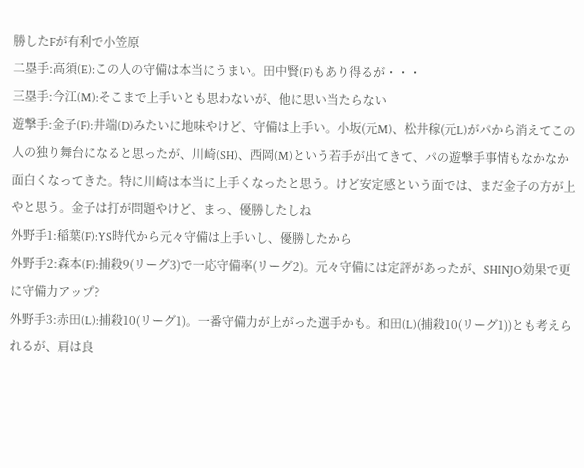勝したFが有利で小笠原
二塁手:高須(E):この人の守備は本当にうまい。田中賢(F)もあり得るが・・・
三塁手:今江(M):そこまで上手いとも思わないが、他に思い当たらない
遊撃手:金子(F):井端(D)みたいに地味やけど、守備は上手い。小坂(元M)、松井稼(元L)がパから消えてこの人の独り舞台になると思ったが、川崎(SH)、西岡(M)という若手が出てきて、パの遊撃手事情もなかなか面白くなってきた。特に川崎は本当に上手くなったと思う。けど安定感という面では、まだ金子の方が上やと思う。金子は打が問題やけど、まっ、優勝したしね
外野手1:稲葉(F):YS時代から元々守備は上手いし、優勝したから
外野手2:森本(F):捕殺9(リーグ3)で一応守備率(リーグ2)。元々守備には定評があったが、SHINJO効果で更に守備力アップ?
外野手3:赤田(L):捕殺10(リーグ1)。一番守備力が上がった選手かも。和田(L)(捕殺10(リーグ1))とも考えられるが、肩は良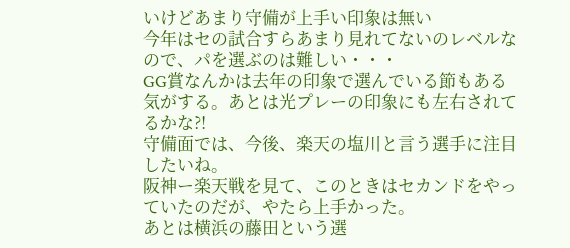いけどあまり守備が上手い印象は無い
今年はセの試合すらあまり見れてないのレベルなので、パを選ぶのは難しい・・・
GG賞なんかは去年の印象で選んでいる節もある気がする。あとは光プレーの印象にも左右されてるかな?!
守備面では、今後、楽天の塩川と言う選手に注目したいね。
阪神ー楽天戦を見て、このときはセカンドをやっていたのだが、やたら上手かった。
あとは横浜の藤田という選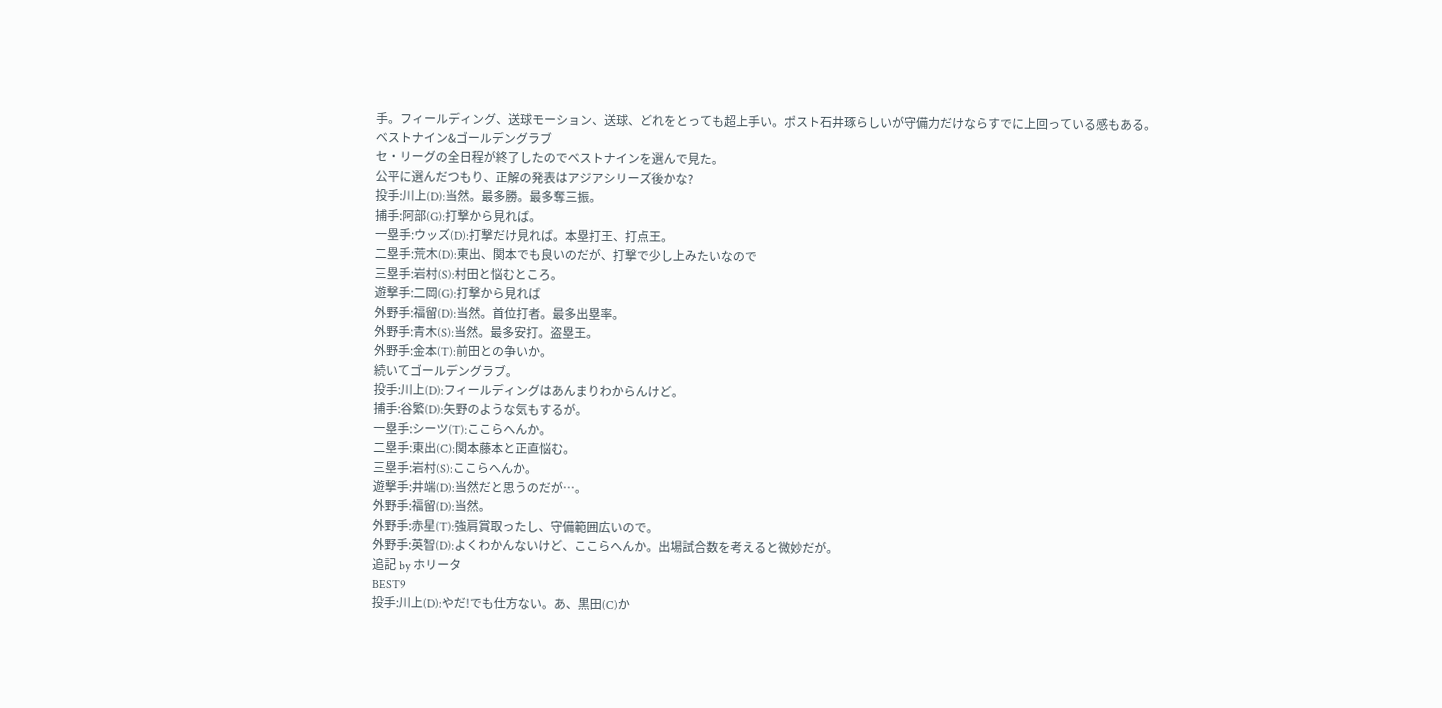手。フィールディング、送球モーション、送球、どれをとっても超上手い。ポスト石井琢らしいが守備力だけならすでに上回っている感もある。
ベストナイン&ゴールデングラブ
セ・リーグの全日程が終了したのでベストナインを選んで見た。
公平に選んだつもり、正解の発表はアジアシリーズ後かな?
投手:川上(D):当然。最多勝。最多奪三振。
捕手:阿部(G):打撃から見れば。
一塁手:ウッズ(D):打撃だけ見れば。本塁打王、打点王。
二塁手:荒木(D):東出、関本でも良いのだが、打撃で少し上みたいなので
三塁手:岩村(S):村田と悩むところ。
遊撃手:二岡(G):打撃から見れば
外野手:福留(D):当然。首位打者。最多出塁率。
外野手:青木(S):当然。最多安打。盗塁王。
外野手:金本(T):前田との争いか。
続いてゴールデングラブ。
投手:川上(D):フィールディングはあんまりわからんけど。
捕手:谷繁(D):矢野のような気もするが。
一塁手:シーツ(T):ここらへんか。
二塁手:東出(C):関本藤本と正直悩む。
三塁手:岩村(S):ここらへんか。
遊撃手:井端(D):当然だと思うのだが…。
外野手:福留(D):当然。
外野手:赤星(T):強肩賞取ったし、守備範囲広いので。
外野手:英智(D):よくわかんないけど、ここらへんか。出場試合数を考えると微妙だが。
追記 by ホリータ
BEST9
投手:川上(D):やだ!でも仕方ない。あ、黒田(C)か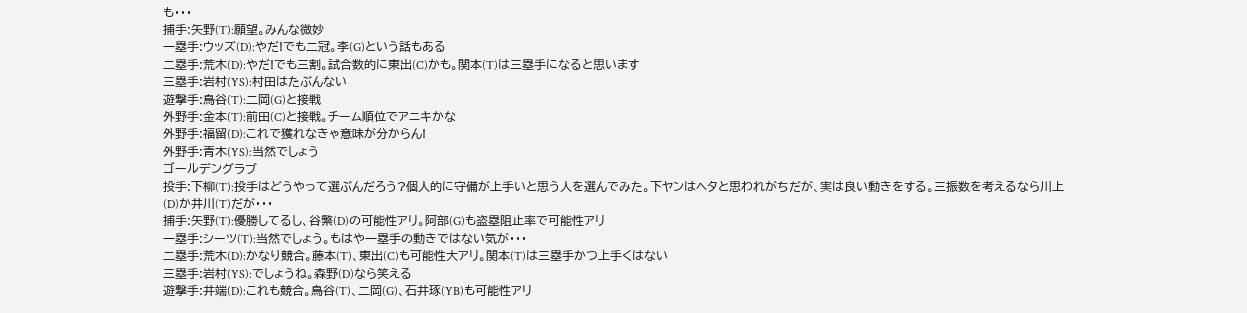も・・・
捕手:矢野(T):願望。みんな微妙
一塁手:ウッズ(D):やだ!でも二冠。李(G)という話もある
二塁手:荒木(D):やだ!でも三割。試合数的に東出(C)かも。関本(T)は三塁手になると思います
三塁手:岩村(YS):村田はたぶんない
遊撃手:鳥谷(T):二岡(G)と接戦
外野手:金本(T):前田(C)と接戦。チーム順位でアニキかな
外野手:福留(D):これで獲れなきゃ意味が分からん!
外野手:青木(YS):当然でしょう
ゴールデングラブ
投手:下柳(T):投手はどうやって選ぶんだろう?個人的に守備が上手いと思う人を選んでみた。下ヤンはヘタと思われがちだが、実は良い動きをする。三振数を考えるなら川上(D)か井川(T)だが・・・
捕手:矢野(T):優勝してるし、谷繁(D)の可能性アリ。阿部(G)も盗塁阻止率で可能性アリ
一塁手:シーツ(T):当然でしょう。もはや一塁手の動きではない気が・・・
二塁手:荒木(D):かなり競合。藤本(T)、東出(C)も可能性大アリ。関本(T)は三塁手かつ上手くはない
三塁手:岩村(YS):でしょうね。森野(D)なら笑える
遊撃手:井端(D):これも競合。鳥谷(T)、二岡(G)、石井琢(YB)も可能性アリ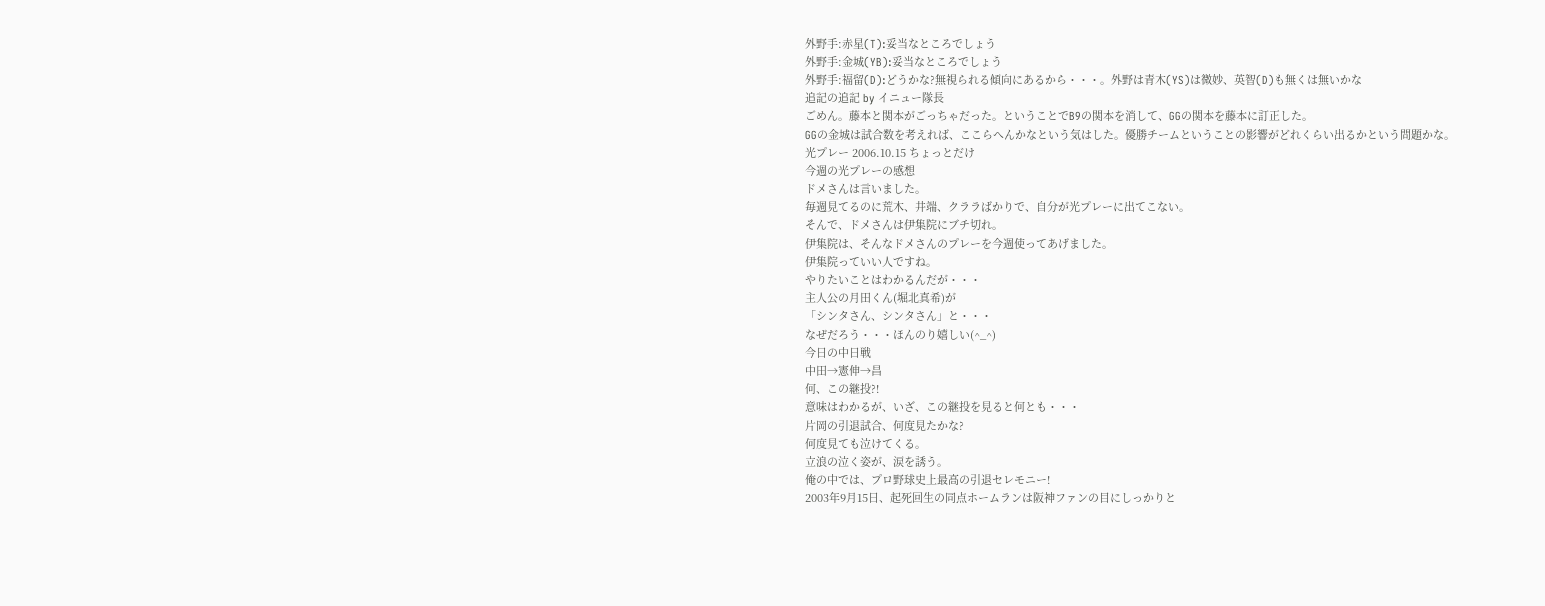外野手:赤星(T):妥当なところでしょう
外野手:金城(YB):妥当なところでしょう
外野手:福留(D):どうかな?無視られる傾向にあるから・・・。外野は青木(YS)は微妙、英智(D)も無くは無いかな
追記の追記 by イニュー隊長
ごめん。藤本と関本がごっちゃだった。ということでB9の関本を消して、GGの関本を藤本に訂正した。
GGの金城は試合数を考えれば、ここらへんかなという気はした。優勝チームということの影響がどれくらい出るかという問題かな。
光プレー 2006.10.15 ちょっとだけ
今週の光プレーの感想
ドメさんは言いました。
毎週見てるのに荒木、井端、クララばかりで、自分が光プレーに出てこない。
そんで、ドメさんは伊集院にブチ切れ。
伊集院は、そんなドメさんのプレーを今週使ってあげました。
伊集院っていい人ですね。
やりたいことはわかるんだが・・・
主人公の月田くん(堀北真希)が
「シンタさん、シンタさん」と・・・
なぜだろう・・・ほんのり嬉しい(^_^)
今日の中日戦
中田→憲伸→昌
何、この継投?!
意味はわかるが、いざ、この継投を見ると何とも・・・
片岡の引退試合、何度見たかな?
何度見ても泣けてくる。
立浪の泣く姿が、涙を誘う。
俺の中では、プロ野球史上最高の引退セレモニー!
2003年9月15日、起死回生の同点ホームランは阪神ファンの目にしっかりと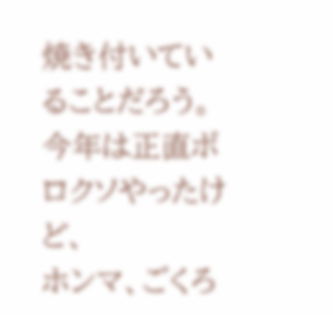焼き付いていることだろう。
今年は正直ボロクソやったけど、
ホンマ、ごくろ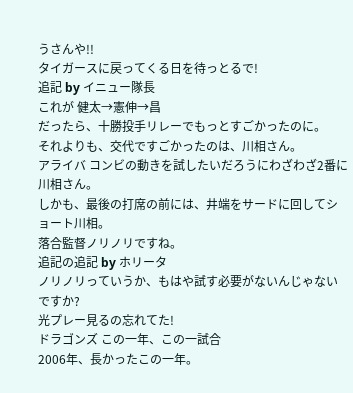うさんや!!
タイガースに戻ってくる日を待っとるで!
追記 by イニュー隊長
これが 健太→憲伸→昌
だったら、十勝投手リレーでもっとすごかったのに。
それよりも、交代ですごかったのは、川相さん。
アライバ コンビの動きを試したいだろうにわざわざ2番に川相さん。
しかも、最後の打席の前には、井端をサードに回してショート川相。
落合監督ノリノリですね。
追記の追記 by ホリータ
ノリノリっていうか、もはや試す必要がないんじゃないですか?
光プレー見るの忘れてた!
ドラゴンズ この一年、この一試合
2006年、長かったこの一年。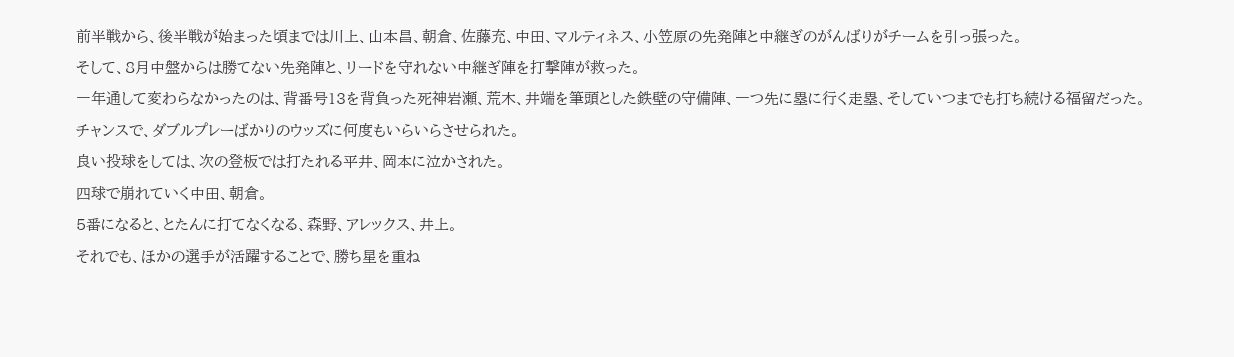前半戦から、後半戦が始まった頃までは川上、山本昌、朝倉、佐藤充、中田、マルティネス、小笠原の先発陣と中継ぎのがんばりがチームを引っ張った。
そして、8月中盤からは勝てない先発陣と、リードを守れない中継ぎ陣を打撃陣が救った。
一年通して変わらなかったのは、背番号13を背負った死神岩瀬、荒木、井端を筆頭とした鉄壁の守備陣、一つ先に塁に行く走塁、そしていつまでも打ち続ける福留だった。
チャンスで、ダブルプレーばかりのウッズに何度もいらいらさせられた。
良い投球をしては、次の登板では打たれる平井、岡本に泣かされた。
四球で崩れていく中田、朝倉。
5番になると、とたんに打てなくなる、森野、アレックス、井上。
それでも、ほかの選手が活躍することで、勝ち星を重ね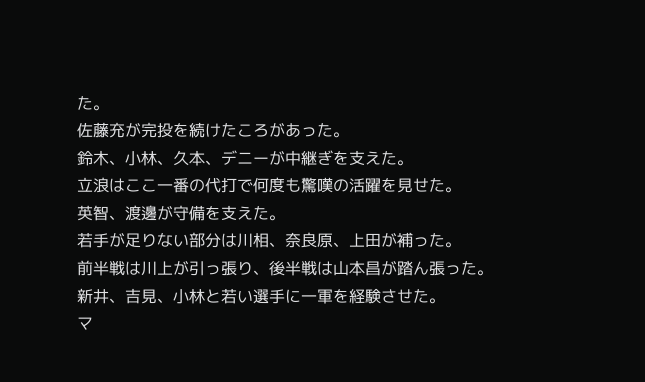た。
佐藤充が完投を続けたころがあった。
鈴木、小林、久本、デニーが中継ぎを支えた。
立浪はここ一番の代打で何度も驚嘆の活躍を見せた。
英智、渡邊が守備を支えた。
若手が足りない部分は川相、奈良原、上田が補った。
前半戦は川上が引っ張り、後半戦は山本昌が踏ん張った。
新井、吉見、小林と若い選手に一軍を経験させた。
マ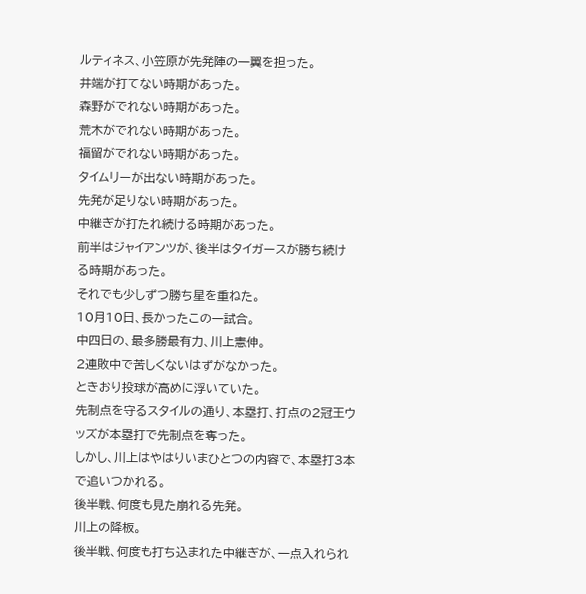ルティネス、小笠原が先発陣の一翼を担った。
井端が打てない時期があった。
森野がでれない時期があった。
荒木がでれない時期があった。
福留がでれない時期があった。
タイムリーが出ない時期があった。
先発が足りない時期があった。
中継ぎが打たれ続ける時期があった。
前半はジャイアンツが、後半はタイガースが勝ち続ける時期があった。
それでも少しずつ勝ち星を重ねた。
10月10日、長かったこの一試合。
中四日の、最多勝最有力、川上憲伸。
2連敗中で苦しくないはずがなかった。
ときおり投球が高めに浮いていた。
先制点を守るスタイルの通り、本塁打、打点の2冠王ウッズが本塁打で先制点を奪った。
しかし、川上はやはりいまひとつの内容で、本塁打3本で追いつかれる。
後半戦、何度も見た崩れる先発。
川上の降板。
後半戦、何度も打ち込まれた中継ぎが、一点入れられ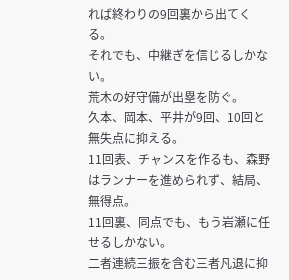れば終わりの9回裏から出てくる。
それでも、中継ぎを信じるしかない。
荒木の好守備が出塁を防ぐ。
久本、岡本、平井が9回、10回と無失点に抑える。
11回表、チャンスを作るも、森野はランナーを進められず、結局、無得点。
11回裏、同点でも、もう岩瀬に任せるしかない。
二者連続三振を含む三者凡退に抑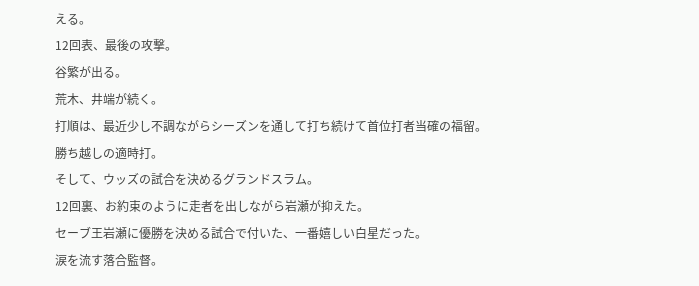える。
12回表、最後の攻撃。
谷繁が出る。
荒木、井端が続く。
打順は、最近少し不調ながらシーズンを通して打ち続けて首位打者当確の福留。
勝ち越しの適時打。
そして、ウッズの試合を決めるグランドスラム。
12回裏、お約束のように走者を出しながら岩瀬が抑えた。
セーブ王岩瀬に優勝を決める試合で付いた、一番嬉しい白星だった。
涙を流す落合監督。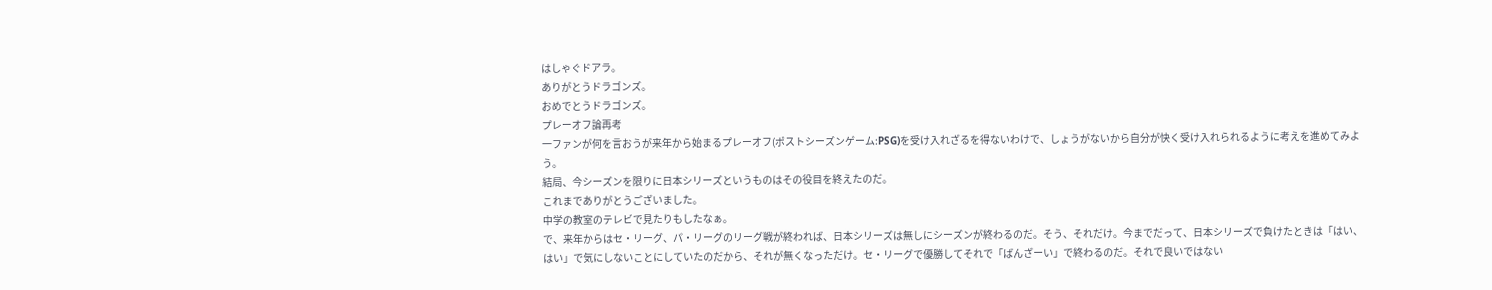はしゃぐドアラ。
ありがとうドラゴンズ。
おめでとうドラゴンズ。
プレーオフ論再考
一ファンが何を言おうが来年から始まるプレーオフ(ポストシーズンゲーム:PSG)を受け入れざるを得ないわけで、しょうがないから自分が快く受け入れられるように考えを進めてみよう。
結局、今シーズンを限りに日本シリーズというものはその役目を終えたのだ。
これまでありがとうございました。
中学の教室のテレビで見たりもしたなぁ。
で、来年からはセ・リーグ、パ・リーグのリーグ戦が終われば、日本シリーズは無しにシーズンが終わるのだ。そう、それだけ。今までだって、日本シリーズで負けたときは「はい、はい」で気にしないことにしていたのだから、それが無くなっただけ。セ・リーグで優勝してそれで「ばんざーい」で終わるのだ。それで良いではない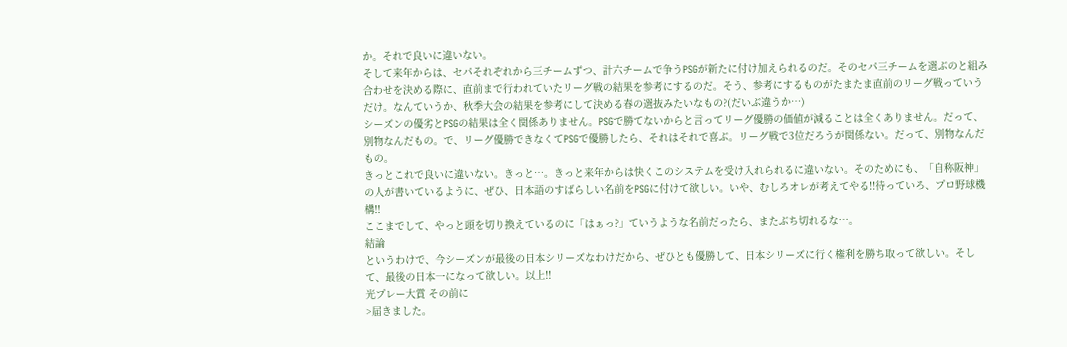か。それで良いに違いない。
そして来年からは、セパそれぞれから三チームずつ、計六チームで争うPSGが新たに付け加えられるのだ。そのセパ三チームを選ぶのと組み合わせを決める際に、直前まで行われていたリーグ戦の結果を参考にするのだ。そう、参考にするものがたまたま直前のリーグ戦っていうだけ。なんていうか、秋季大会の結果を参考にして決める春の選抜みたいなもの?(だいぶ違うか…)
シーズンの優劣とPSGの結果は全く関係ありません。PSGで勝てないからと言ってリーグ優勝の価値が減ることは全くありません。だって、別物なんだもの。で、リーグ優勝できなくてPSGで優勝したら、それはそれで喜ぶ。リーグ戦で3位だろうが関係ない。だって、別物なんだもの。
きっとこれで良いに違いない。きっと…。きっと来年からは快くこのシステムを受け入れられるに違いない。そのためにも、「自称阪神」の人が書いているように、ぜひ、日本語のすばらしい名前をPSGに付けて欲しい。いや、むしろオレが考えてやる!!待っていろ、プロ野球機構!!
ここまでして、やっと頭を切り換えているのに「はぁっ?」ていうような名前だったら、またぶち切れるな…。
結論
というわけで、今シーズンが最後の日本シリーズなわけだから、ぜひとも優勝して、日本シリーズに行く権利を勝ち取って欲しい。そして、最後の日本一になって欲しい。以上!!
光プレー大賞 その前に
>届きました。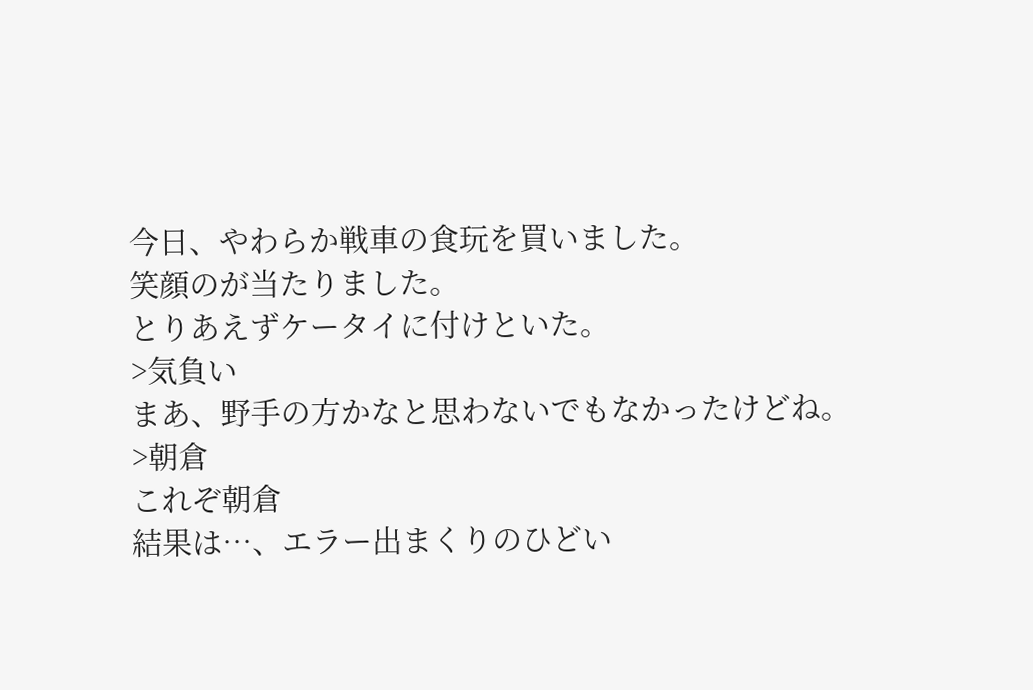今日、やわらか戦車の食玩を買いました。
笑顔のが当たりました。
とりあえずケータイに付けといた。
>気負い
まあ、野手の方かなと思わないでもなかったけどね。
>朝倉
これぞ朝倉
結果は…、エラー出まくりのひどい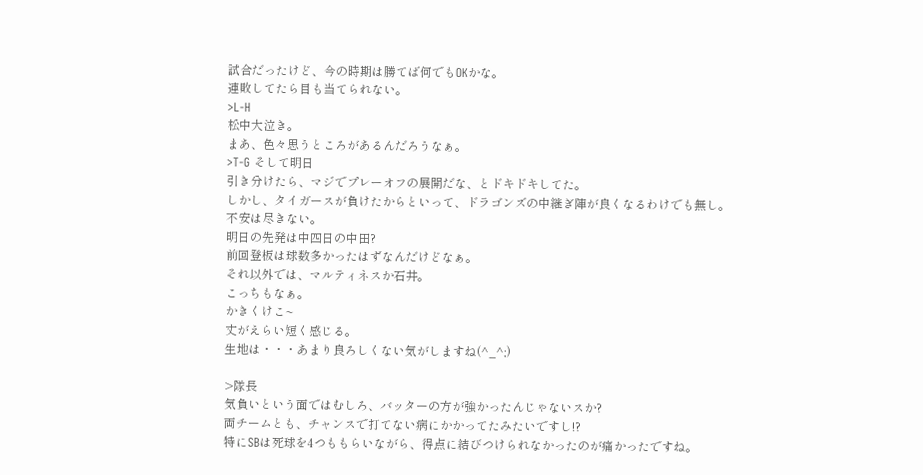試合だったけど、今の時期は勝てば何でもOKかな。
連敗してたら目も当てられない。
>L-H
松中大泣き。
まあ、色々思うところがあるんだろうなぁ。
>T-G そして明日
引き分けたら、マジでプレーオフの展開だな、とドキドキしてた。
しかし、タイガースが負けたからといって、ドラゴンズの中継ぎ陣が良くなるわけでも無し。
不安は尽きない。
明日の先発は中四日の中田?
前回登板は球数多かったはずなんだけどなぁ。
それ以外では、マルティネスか石井。
こっちもなぁ。
かきくけこ~
丈がえらい短く感じる。
生地は・・・あまり良ろしくない気がしますね(^_^;)

>隊長
気負いという面ではむしろ、バッターの方が強かったんじゃないスか?
両チームとも、チャンスで打てない病にかかってたみたいですし!?
特にSBは死球を4つももらいながら、得点に結びつけられなかったのが痛かったですね。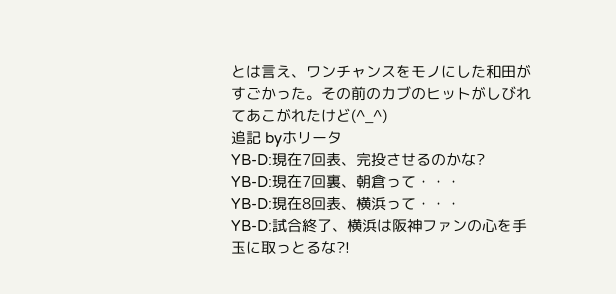とは言え、ワンチャンスをモノにした和田がすごかった。その前のカブのヒットがしびれてあこがれたけど(^_^)
追記 byホリータ
YB-D:現在7回表、完投させるのかな?
YB-D:現在7回裏、朝倉って・・・
YB-D:現在8回表、横浜って・・・
YB-D:試合終了、横浜は阪神ファンの心を手玉に取っとるな?!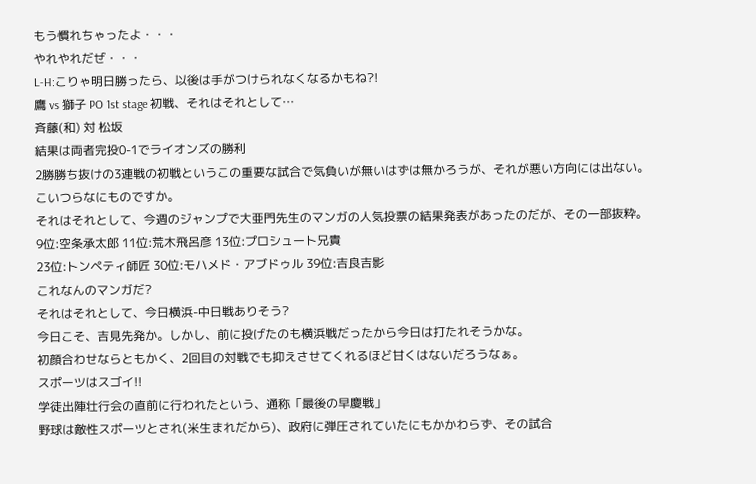もう慣れちゃったよ・・・
やれやれだぜ・・・
L-H:こりゃ明日勝ったら、以後は手がつけられなくなるかもね?!
鷹 vs 獅子 PO 1st stage 初戦、それはそれとして…
斉藤(和) 対 松坂
結果は両者完投0-1でライオンズの勝利
2勝勝ち抜けの3連戦の初戦というこの重要な試合で気負いが無いはずは無かろうが、それが悪い方向には出ない。
こいつらなにものですか。
それはそれとして、今週のジャンプで大亜門先生のマンガの人気投票の結果発表があったのだが、その一部抜粋。
9位:空条承太郎 11位:荒木飛呂彦 13位:プロシュート兄貴
23位:トンペティ師匠 30位:モハメド・アブドゥル 39位:吉良吉影
これなんのマンガだ?
それはそれとして、今日横浜-中日戦ありそう?
今日こそ、吉見先発か。しかし、前に投げたのも横浜戦だったから今日は打たれそうかな。
初顔合わせならともかく、2回目の対戦でも抑えさせてくれるほど甘くはないだろうなぁ。
スポーツはスゴイ!!
学徒出陣壮行会の直前に行われたという、通称「最後の早慶戦」
野球は敵性スポーツとされ(米生まれだから)、政府に弾圧されていたにもかかわらず、その試合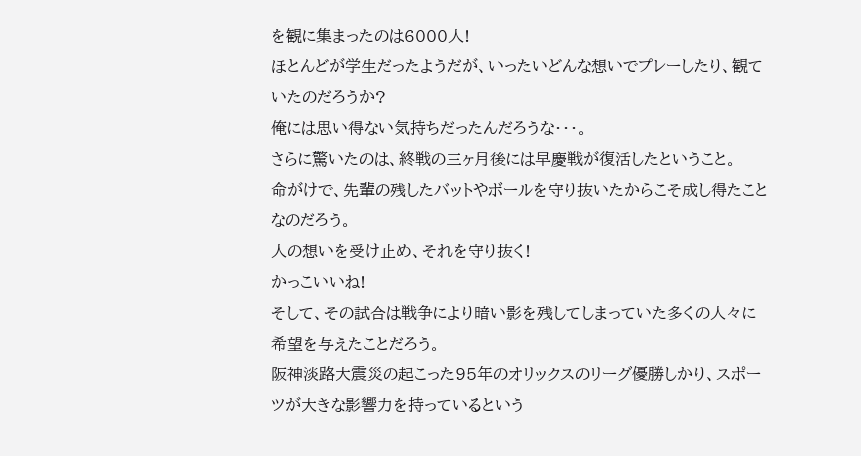を観に集まったのは6000人!
ほとんどが学生だったようだが、いったいどんな想いでプレーしたり、観ていたのだろうか?
俺には思い得ない気持ちだったんだろうな・・・。
さらに驚いたのは、終戦の三ヶ月後には早慶戦が復活したということ。
命がけで、先輩の残したバットやボールを守り抜いたからこそ成し得たことなのだろう。
人の想いを受け止め、それを守り抜く!
かっこいいね!
そして、その試合は戦争により暗い影を残してしまっていた多くの人々に希望を与えたことだろう。
阪神淡路大震災の起こった95年のオリックスのリーグ優勝しかり、スポーツが大きな影響力を持っているという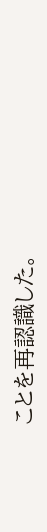ことを再認識した。